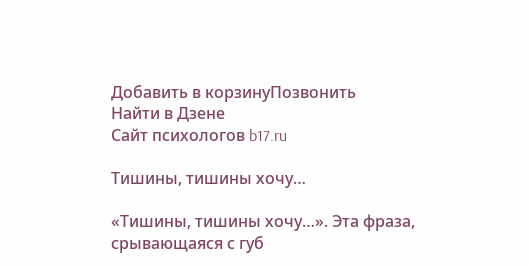Добавить в корзинуПозвонить
Найти в Дзене
Сайт психологов b17.ru

Тишины, тишины хочу…

«Тишины, тишины хочу…». Эта фраза, срывающаяся с губ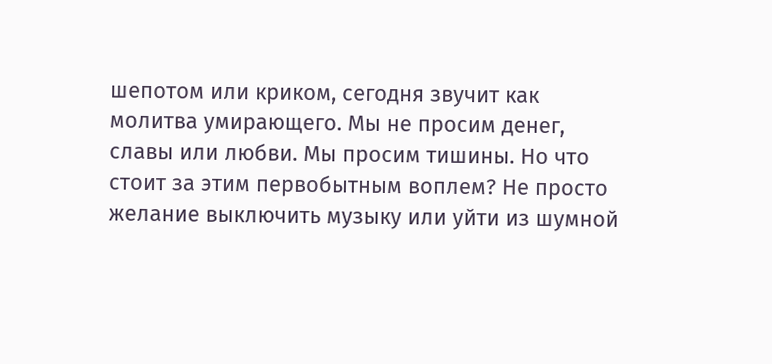шепотом или криком, сегодня звучит как молитва умирающего. Мы не просим денег, славы или любви. Мы просим тишины. Но что стоит за этим первобытным воплем? Не просто желание выключить музыку или уйти из шумной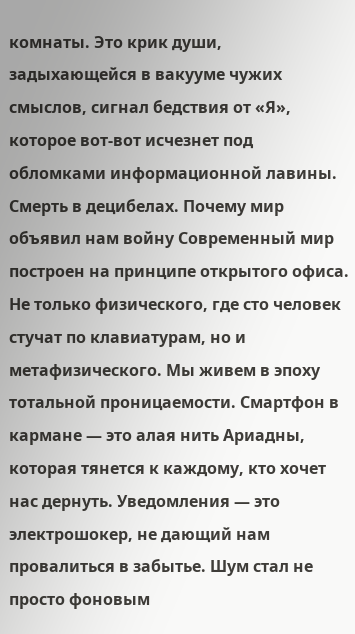комнаты. Это крик души, задыхающейся в вакууме чужих смыслов, сигнал бедствия от «Я», которое вот-вот исчезнет под обломками информационной лавины. Смерть в децибелах. Почему мир объявил нам войну Современный мир построен на принципе открытого офиса. Не только физического, где сто человек стучат по клавиатурам, но и метафизического. Мы живем в эпоху тотальной проницаемости. Смартфон в кармане — это алая нить Ариадны, которая тянется к каждому, кто хочет нас дернуть. Уведомления — это электрошокер, не дающий нам провалиться в забытье. Шум стал не просто фоновым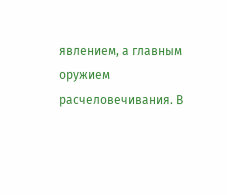явлением, а главным оружием расчеловечивания. В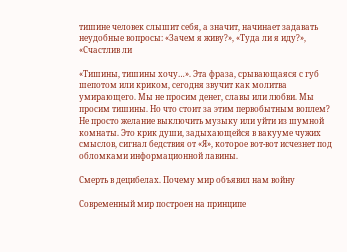тишине человек слышит себя, а значит, начинает задавать неудобные вопросы: «Зачем я живу?», «Туда ли я иду?», «Счастлив ли

«Тишины, тишины хочу…». Эта фраза, срывающаяся с губ шепотом или криком, сегодня звучит как молитва умирающего. Мы не просим денег, славы или любви. Мы просим тишины. Но что стоит за этим первобытным воплем? Не просто желание выключить музыку или уйти из шумной комнаты. Это крик души, задыхающейся в вакууме чужих смыслов, сигнал бедствия от «Я», которое вот-вот исчезнет под обломками информационной лавины.

Смерть в децибелах. Почему мир объявил нам войну

Современный мир построен на принципе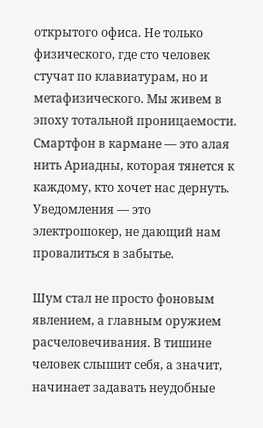открытого офиса. Не только физического, где сто человек стучат по клавиатурам, но и метафизического. Мы живем в эпоху тотальной проницаемости. Смартфон в кармане — это алая нить Ариадны, которая тянется к каждому, кто хочет нас дернуть. Уведомления — это электрошокер, не дающий нам провалиться в забытье.

Шум стал не просто фоновым явлением, а главным оружием расчеловечивания. В тишине человек слышит себя, а значит, начинает задавать неудобные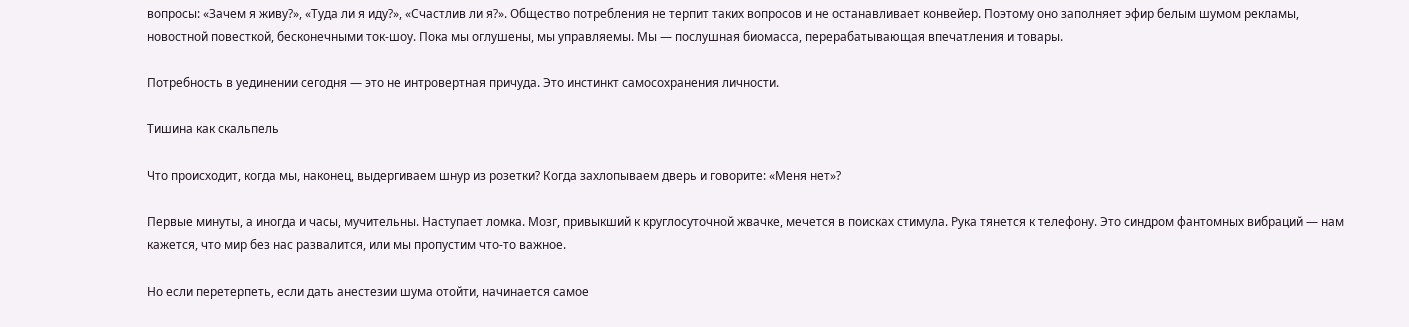вопросы: «Зачем я живу?», «Туда ли я иду?», «Счастлив ли я?». Общество потребления не терпит таких вопросов и не останавливает конвейер. Поэтому оно заполняет эфир белым шумом рекламы, новостной повесткой, бесконечными ток-шоу. Пока мы оглушены, мы управляемы. Мы — послушная биомасса, перерабатывающая впечатления и товары.

Потребность в уединении сегодня — это не интровертная причуда. Это инстинкт самосохранения личности.

Тишина как скальпель

Что происходит, когда мы, наконец, выдергиваем шнур из розетки? Когда захлопываем дверь и говорите: «Меня нет»?

Первые минуты, а иногда и часы, мучительны. Наступает ломка. Мозг, привыкший к круглосуточной жвачке, мечется в поисках стимула. Рука тянется к телефону. Это синдром фантомных вибраций — нам кажется, что мир без нас развалится, или мы пропустим что-то важное.

Но если перетерпеть, если дать анестезии шума отойти, начинается самое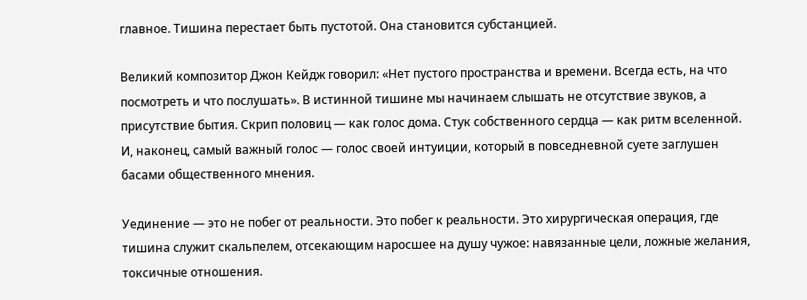главное. Тишина перестает быть пустотой. Она становится субстанцией.

Великий композитор Джон Кейдж говорил: «Нет пустого пространства и времени. Всегда есть, на что посмотреть и что послушать». В истинной тишине мы начинаем слышать не отсутствие звуков, а присутствие бытия. Скрип половиц — как голос дома. Стук собственного сердца — как ритм вселенной. И, наконец, самый важный голос — голос своей интуиции, который в повседневной суете заглушен басами общественного мнения.

Уединение — это не побег от реальности. Это побег к реальности. Это хирургическая операция, где тишина служит скальпелем, отсекающим наросшее на душу чужое: навязанные цели, ложные желания, токсичные отношения.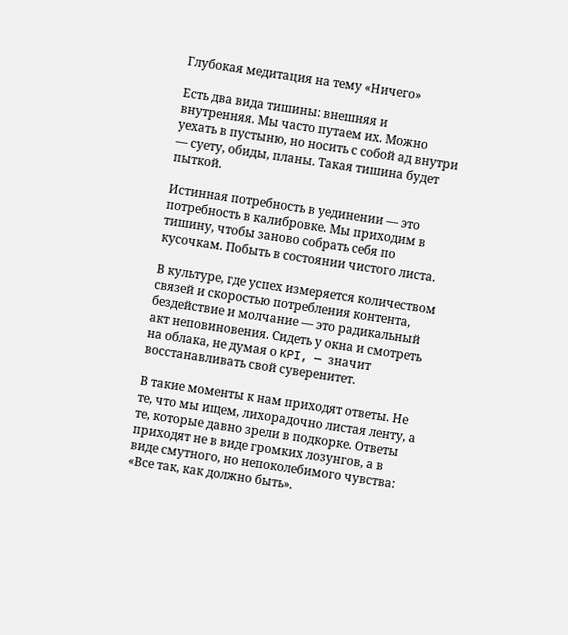Глубокая медитация на тему «Ничего»

Есть два вида тишины: внешняя и внутренняя. Мы часто путаем их. Можно уехать в пустыню, но носить с собой ад внутри — суету, обиды, планы. Такая тишина будет пыткой.

Истинная потребность в уединении — это потребность в калибровке. Мы приходим в тишину, чтобы заново собрать себя по кусочкам. Побыть в состоянии чистого листа.

В культуре, где успех измеряется количеством связей и скоростью потребления контента, бездействие и молчание — это радикальный акт неповиновения. Сидеть у окна и смотреть на облака, не думая о KPI, — значит восстанавливать свой суверенитет.

В такие моменты к нам приходят ответы. Не те, что мы ищем, лихорадочно листая ленту, а те, которые давно зрели в подкорке. Ответы приходят не в виде громких лозунгов, а в виде смутного, но непоколебимого чувства: «Все так, как должно быть».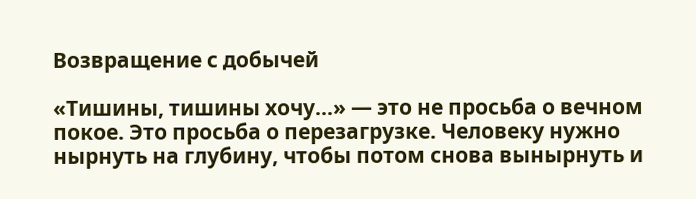Возвращение с добычей

«Тишины, тишины хочу…» — это не просьба о вечном покое. Это просьба о перезагрузке. Человеку нужно нырнуть на глубину, чтобы потом снова вынырнуть и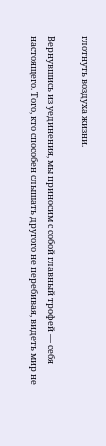глотнуть воздуха жизни.

Вернувшись из уединения, мы приносим с собой главный трофей — себя настоящего. Того, кто способен слышать другого не перебивая, видеть мир не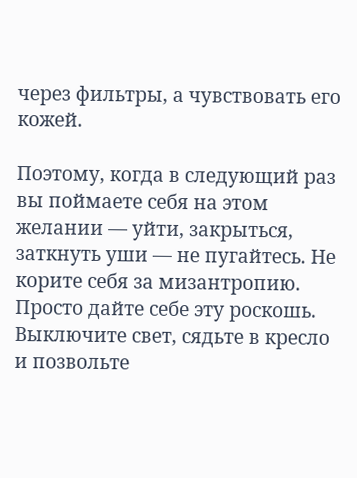через фильтры, а чувствовать его кожей.

Поэтому, когда в следующий раз вы поймаете себя на этом желании — уйти, закрыться, заткнуть уши — не пугайтесь. Не корите себя за мизантропию. Просто дайте себе эту роскошь. Выключите свет, сядьте в кресло и позвольте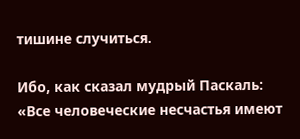тишине случиться.

Ибо, как сказал мудрый Паскаль: «Все человеческие несчастья имеют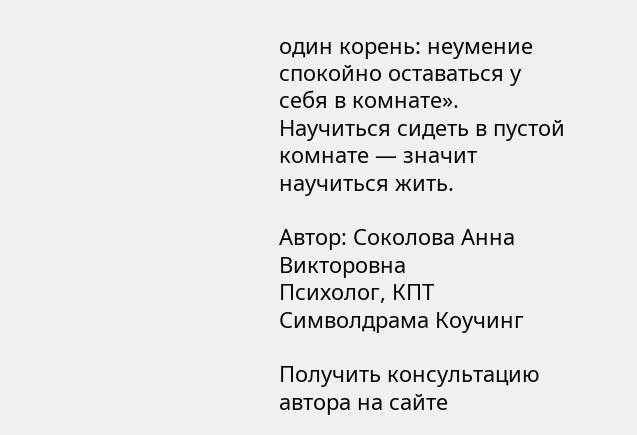один корень: неумение спокойно оставаться у себя в комнате». Научиться сидеть в пустой комнате — значит научиться жить.

Автор: Соколова Анна Викторовна
Психолог, КПТ Символдрама Коучинг

Получить консультацию автора на сайте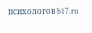психологов b17.ru